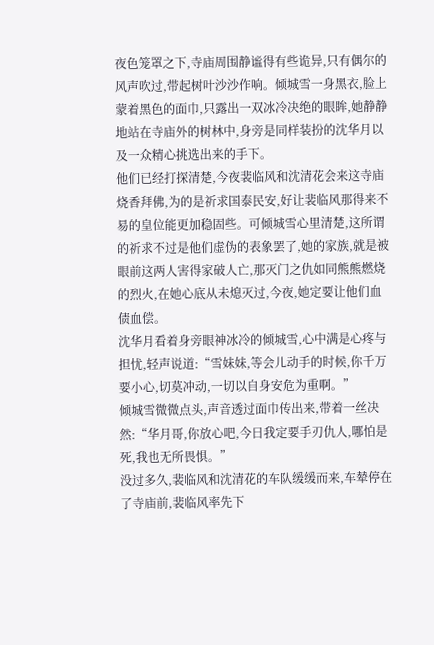夜色笼罩之下,寺庙周围静谧得有些诡异,只有偶尔的风声吹过,带起树叶沙沙作响。倾城雪一身黑衣,脸上蒙着黑色的面巾,只露出一双冰冷决绝的眼眸,她静静地站在寺庙外的树林中,身旁是同样装扮的沈华月以及一众精心挑选出来的手下。
他们已经打探清楚,今夜裴临风和沈清花会来这寺庙烧香拜佛,为的是祈求国泰民安,好让裴临风那得来不易的皇位能更加稳固些。可倾城雪心里清楚,这所谓的祈求不过是他们虚伪的表象罢了,她的家族,就是被眼前这两人害得家破人亡,那灭门之仇如同熊熊燃烧的烈火,在她心底从未熄灭过,今夜,她定要让他们血债血偿。
沈华月看着身旁眼神冰冷的倾城雪,心中满是心疼与担忧,轻声说道:“雪妹妹,等会儿动手的时候,你千万要小心,切莫冲动,一切以自身安危为重啊。”
倾城雪微微点头,声音透过面巾传出来,带着一丝决然:“华月哥,你放心吧,今日我定要手刃仇人,哪怕是死,我也无所畏惧。”
没过多久,裴临风和沈清花的车队缓缓而来,车辇停在了寺庙前,裴临风率先下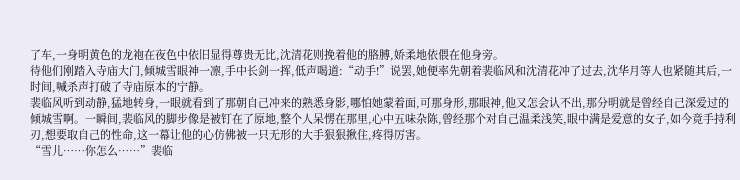了车,一身明黄色的龙袍在夜色中依旧显得尊贵无比,沈清花则挽着他的胳膊,娇柔地依偎在他身旁。
待他们刚踏入寺庙大门,倾城雪眼神一凛,手中长剑一挥,低声喝道:“动手!”说罢,她便率先朝着裴临风和沈清花冲了过去,沈华月等人也紧随其后,一时间,喊杀声打破了寺庙原本的宁静。
裴临风听到动静,猛地转身,一眼就看到了那朝自己冲来的熟悉身影,哪怕她蒙着面,可那身形,那眼神,他又怎会认不出,那分明就是曾经自己深爱过的倾城雪啊。一瞬间,裴临风的脚步像是被钉在了原地,整个人呆愣在那里,心中五味杂陈,曾经那个对自己温柔浅笑,眼中满是爱意的女子,如今竟手持利刃,想要取自己的性命,这一幕让他的心仿佛被一只无形的大手狠狠揪住,疼得厉害。
“雪儿……你怎么……”裴临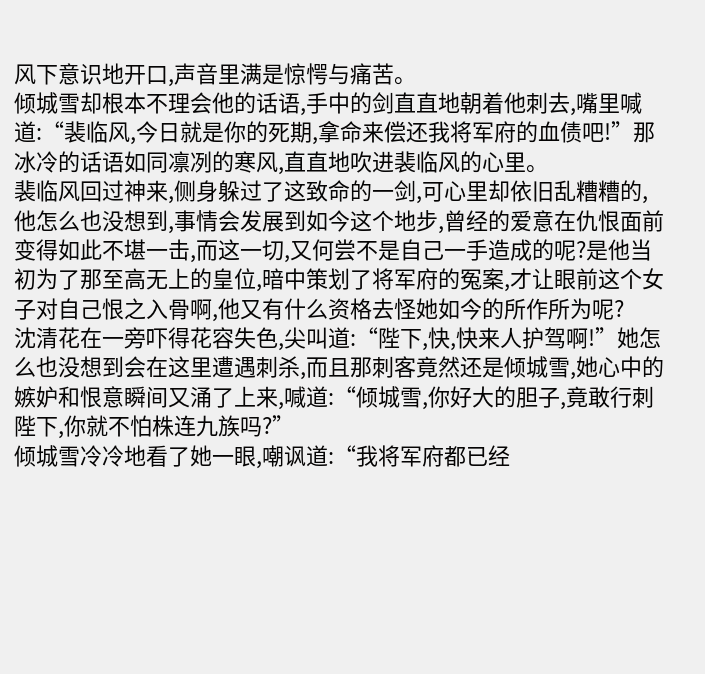风下意识地开口,声音里满是惊愕与痛苦。
倾城雪却根本不理会他的话语,手中的剑直直地朝着他刺去,嘴里喊道:“裴临风,今日就是你的死期,拿命来偿还我将军府的血债吧!”那冰冷的话语如同凛冽的寒风,直直地吹进裴临风的心里。
裴临风回过神来,侧身躲过了这致命的一剑,可心里却依旧乱糟糟的,他怎么也没想到,事情会发展到如今这个地步,曾经的爱意在仇恨面前变得如此不堪一击,而这一切,又何尝不是自己一手造成的呢?是他当初为了那至高无上的皇位,暗中策划了将军府的冤案,才让眼前这个女子对自己恨之入骨啊,他又有什么资格去怪她如今的所作所为呢?
沈清花在一旁吓得花容失色,尖叫道:“陛下,快,快来人护驾啊!”她怎么也没想到会在这里遭遇刺杀,而且那刺客竟然还是倾城雪,她心中的嫉妒和恨意瞬间又涌了上来,喊道:“倾城雪,你好大的胆子,竟敢行刺陛下,你就不怕株连九族吗?”
倾城雪冷冷地看了她一眼,嘲讽道:“我将军府都已经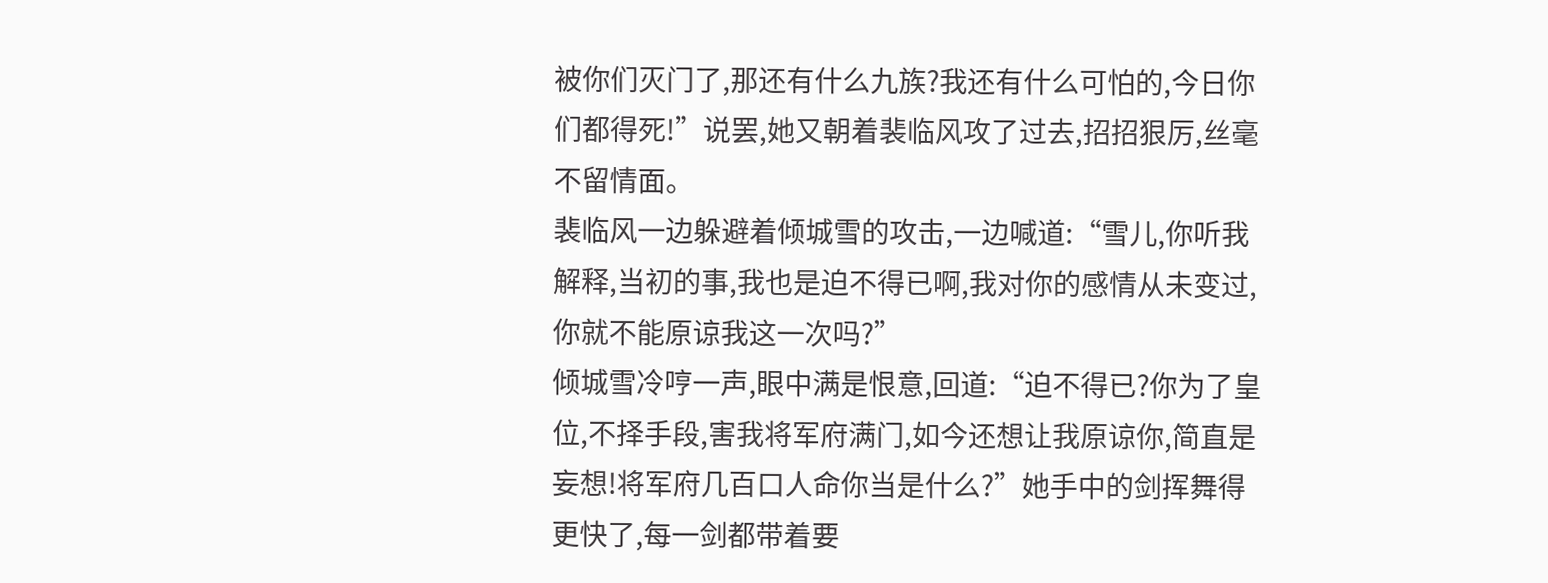被你们灭门了,那还有什么九族?我还有什么可怕的,今日你们都得死!”说罢,她又朝着裴临风攻了过去,招招狠厉,丝毫不留情面。
裴临风一边躲避着倾城雪的攻击,一边喊道:“雪儿,你听我解释,当初的事,我也是迫不得已啊,我对你的感情从未变过,你就不能原谅我这一次吗?”
倾城雪冷哼一声,眼中满是恨意,回道:“迫不得已?你为了皇位,不择手段,害我将军府满门,如今还想让我原谅你,简直是妄想!将军府几百口人命你当是什么?”她手中的剑挥舞得更快了,每一剑都带着要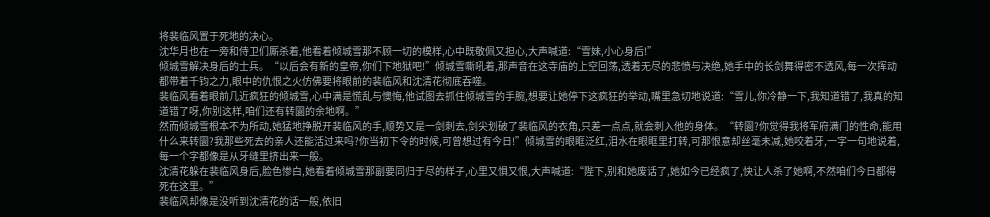将裴临风置于死地的决心。
沈华月也在一旁和侍卫们厮杀着,他看着倾城雪那不顾一切的模样,心中既敬佩又担心,大声喊道:“雪妹,小心身后!”
倾城雪解决身后的士兵。“以后会有新的皇帝,你们下地狱吧!”倾城雪嘶吼着,那声音在这寺庙的上空回荡,透着无尽的悲愤与决绝,她手中的长剑舞得密不透风,每一次挥动都带着千钧之力,眼中的仇恨之火仿佛要将眼前的裴临风和沈清花彻底吞噬。
裴临风看着眼前几近疯狂的倾城雪,心中满是慌乱与懊悔,他试图去抓住倾城雪的手腕,想要让她停下这疯狂的举动,嘴里急切地说道:“雪儿,你冷静一下,我知道错了,我真的知道错了呀,你别这样,咱们还有转圜的余地啊。”
然而倾城雪根本不为所动,她猛地挣脱开裴临风的手,顺势又是一剑刺去,剑尖划破了裴临风的衣角,只差一点点,就会刺入他的身体。“转圜?你觉得我将军府满门的性命,能用什么来转圜?我那些死去的亲人还能活过来吗?你当初下令的时候,可曾想过有今日!”倾城雪的眼眶泛红,泪水在眼眶里打转,可那恨意却丝毫未减,她咬着牙,一字一句地说着,每一个字都像是从牙缝里挤出来一般。
沈清花躲在裴临风身后,脸色惨白,她看着倾城雪那副要同归于尽的样子,心里又惧又恨,大声喊道:“陛下,别和她废话了,她如今已经疯了,快让人杀了她啊,不然咱们今日都得死在这里。”
裴临风却像是没听到沈清花的话一般,依旧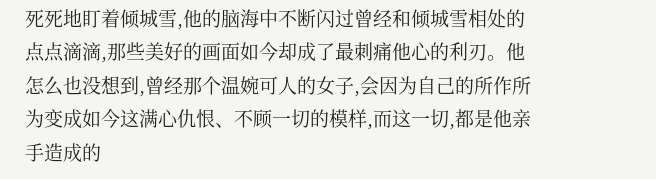死死地盯着倾城雪,他的脑海中不断闪过曾经和倾城雪相处的点点滴滴,那些美好的画面如今却成了最刺痛他心的利刃。他怎么也没想到,曾经那个温婉可人的女子,会因为自己的所作所为变成如今这满心仇恨、不顾一切的模样,而这一切,都是他亲手造成的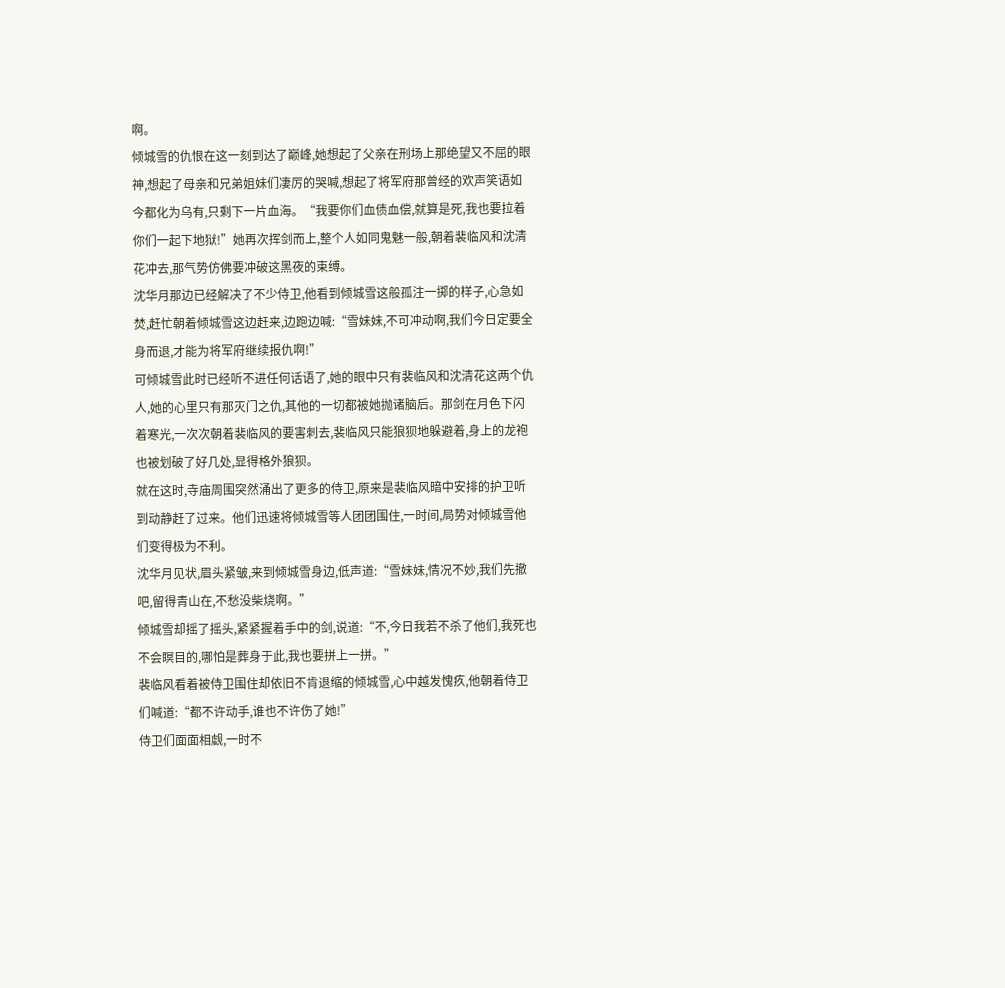啊。
倾城雪的仇恨在这一刻到达了巅峰,她想起了父亲在刑场上那绝望又不屈的眼神,想起了母亲和兄弟姐妹们凄厉的哭喊,想起了将军府那曾经的欢声笑语如今都化为乌有,只剩下一片血海。“我要你们血债血偿,就算是死,我也要拉着你们一起下地狱!”她再次挥剑而上,整个人如同鬼魅一般,朝着裴临风和沈清花冲去,那气势仿佛要冲破这黑夜的束缚。
沈华月那边已经解决了不少侍卫,他看到倾城雪这般孤注一掷的样子,心急如焚,赶忙朝着倾城雪这边赶来,边跑边喊:“雪妹妹,不可冲动啊,我们今日定要全身而退,才能为将军府继续报仇啊!”
可倾城雪此时已经听不进任何话语了,她的眼中只有裴临风和沈清花这两个仇人,她的心里只有那灭门之仇,其他的一切都被她抛诸脑后。那剑在月色下闪着寒光,一次次朝着裴临风的要害刺去,裴临风只能狼狈地躲避着,身上的龙袍也被划破了好几处,显得格外狼狈。
就在这时,寺庙周围突然涌出了更多的侍卫,原来是裴临风暗中安排的护卫听到动静赶了过来。他们迅速将倾城雪等人团团围住,一时间,局势对倾城雪他们变得极为不利。
沈华月见状,眉头紧皱,来到倾城雪身边,低声道:“雪妹妹,情况不妙,我们先撤吧,留得青山在,不愁没柴烧啊。”
倾城雪却摇了摇头,紧紧握着手中的剑,说道:“不,今日我若不杀了他们,我死也不会瞑目的,哪怕是葬身于此,我也要拼上一拼。”
裴临风看着被侍卫围住却依旧不肯退缩的倾城雪,心中越发愧疚,他朝着侍卫们喊道:“都不许动手,谁也不许伤了她!”
侍卫们面面相觑,一时不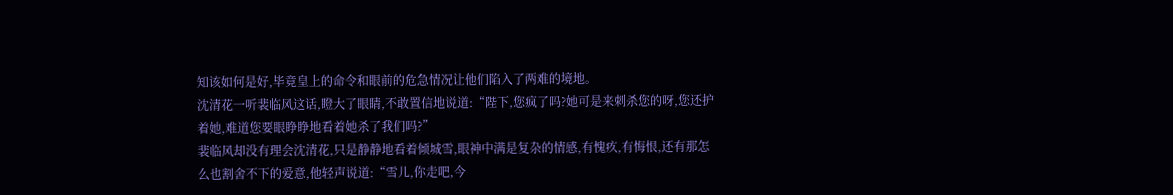知该如何是好,毕竟皇上的命令和眼前的危急情况让他们陷入了两难的境地。
沈清花一听裴临风这话,瞪大了眼睛,不敢置信地说道:“陛下,您疯了吗?她可是来刺杀您的呀,您还护着她,难道您要眼睁睁地看着她杀了我们吗?”
裴临风却没有理会沈清花,只是静静地看着倾城雪,眼神中满是复杂的情感,有愧疚,有悔恨,还有那怎么也割舍不下的爱意,他轻声说道:“雪儿,你走吧,今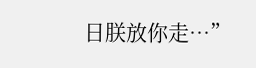日朕放你走…”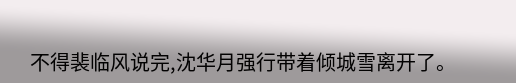不得裴临风说完,沈华月强行带着倾城雪离开了。